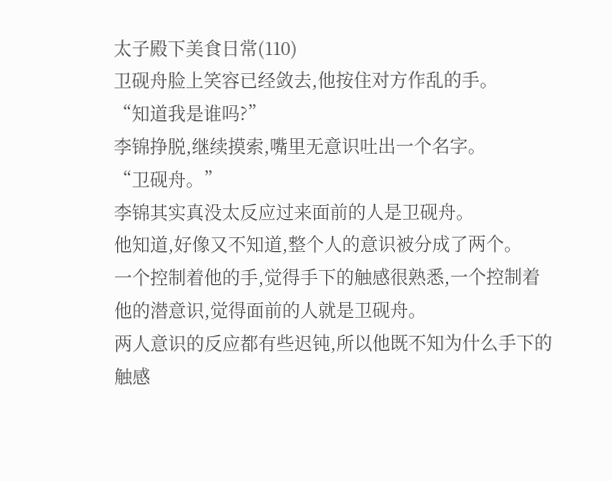太子殿下美食日常(110)
卫砚舟脸上笑容已经敛去,他按住对方作乱的手。
“知道我是谁吗?”
李锦挣脱,继续摸索,嘴里无意识吐出一个名字。
“卫砚舟。”
李锦其实真没太反应过来面前的人是卫砚舟。
他知道,好像又不知道,整个人的意识被分成了两个。
一个控制着他的手,觉得手下的触感很熟悉,一个控制着他的潜意识,觉得面前的人就是卫砚舟。
两人意识的反应都有些迟钝,所以他既不知为什么手下的触感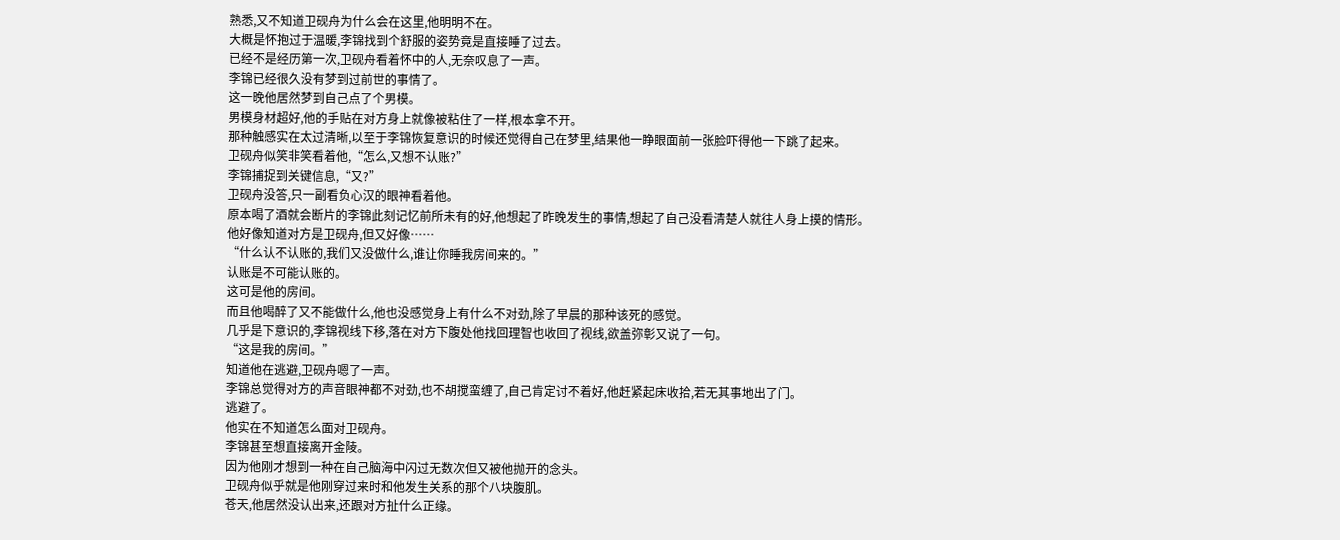熟悉,又不知道卫砚舟为什么会在这里,他明明不在。
大概是怀抱过于温暖,李锦找到个舒服的姿势竟是直接睡了过去。
已经不是经历第一次,卫砚舟看着怀中的人,无奈叹息了一声。
李锦已经很久没有梦到过前世的事情了。
这一晚他居然梦到自己点了个男模。
男模身材超好,他的手贴在对方身上就像被粘住了一样,根本拿不开。
那种触感实在太过清晰,以至于李锦恢复意识的时候还觉得自己在梦里,结果他一睁眼面前一张脸吓得他一下跳了起来。
卫砚舟似笑非笑看着他,“怎么,又想不认账?”
李锦捕捉到关键信息,“又?”
卫砚舟没答,只一副看负心汉的眼神看着他。
原本喝了酒就会断片的李锦此刻记忆前所未有的好,他想起了昨晚发生的事情,想起了自己没看清楚人就往人身上摸的情形。
他好像知道对方是卫砚舟,但又好像……
“什么认不认账的,我们又没做什么,谁让你睡我房间来的。”
认账是不可能认账的。
这可是他的房间。
而且他喝醉了又不能做什么,他也没感觉身上有什么不对劲,除了早晨的那种该死的感觉。
几乎是下意识的,李锦视线下移,落在对方下腹处他找回理智也收回了视线,欲盖弥彰又说了一句。
“这是我的房间。”
知道他在逃避,卫砚舟嗯了一声。
李锦总觉得对方的声音眼神都不对劲,也不胡搅蛮缠了,自己肯定讨不着好,他赶紧起床收拾,若无其事地出了门。
逃避了。
他实在不知道怎么面对卫砚舟。
李锦甚至想直接离开金陵。
因为他刚才想到一种在自己脑海中闪过无数次但又被他抛开的念头。
卫砚舟似乎就是他刚穿过来时和他发生关系的那个八块腹肌。
苍天,他居然没认出来,还跟对方扯什么正缘。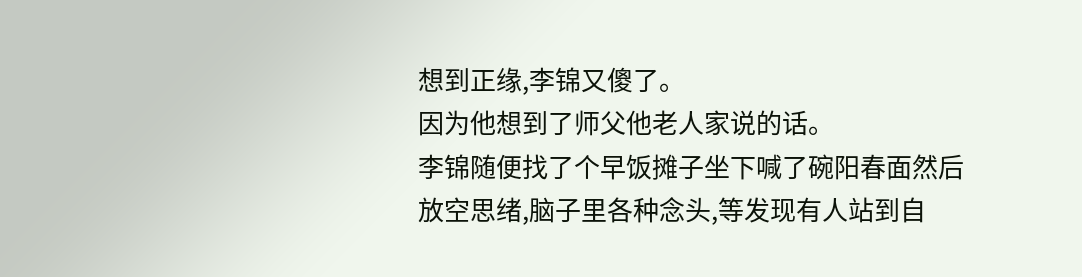想到正缘,李锦又傻了。
因为他想到了师父他老人家说的话。
李锦随便找了个早饭摊子坐下喊了碗阳春面然后放空思绪,脑子里各种念头,等发现有人站到自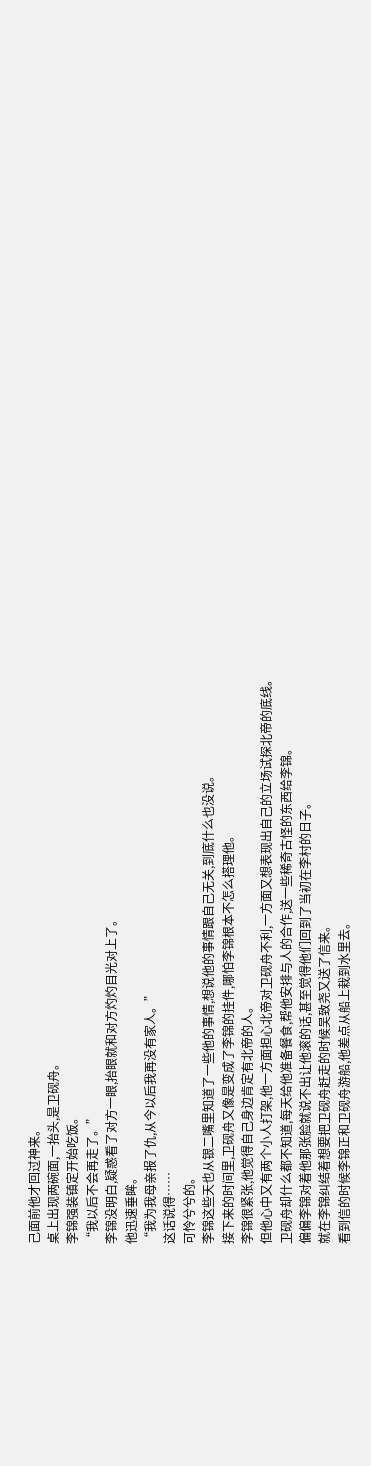己面前他才回过神来。
桌上出现两碗面,一抬头,是卫砚舟。
李锦强装镇定开始吃饭。
“我以后不会再走了。”
李锦没明白,疑惑看了对方一眼,抬眼就和对方灼灼目光对上了。
他迅速垂眸。
“我为我母亲报了仇,从今以后我再没有家人。”
这话说得……
可怜兮兮的。
李锦这些天也从银二嘴里知道了一些他的事情,想说他的事情跟自己无关,到底什么也没说。
接下来的时间里,卫砚舟又像是变成了李锦的挂件,哪怕李锦根本不怎么搭理他。
李锦很紧张,他觉得自己身边肯定有北帝的人。
但他心中又有两个小人打架,他一方面担心北帝对卫砚舟不利,一方面又想表现出自己的立场试探北帝的底线。
卫砚舟却什么都不知道,每天给他准备餐食,帮他安排与人的合作,送一些稀奇古怪的东西给李锦。
偏偏李锦对着他那张脸就说不出让他滚的话,甚至觉得他们回到了当初在李村的日子。
就在李锦纠结着想要把卫砚舟赶走的时候吴致尧又送了信来。
看到信的时候李锦正和卫砚舟游船,他差点从船上栽到水里去。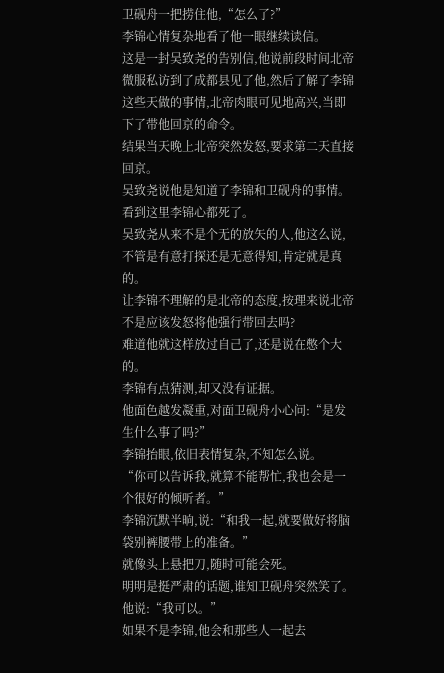卫砚舟一把捞住他,“怎么了?”
李锦心情复杂地看了他一眼继续读信。
这是一封吴致尧的告别信,他说前段时间北帝微服私访到了成都县见了他,然后了解了李锦这些天做的事情,北帝肉眼可见地高兴,当即下了带他回京的命令。
结果当天晚上北帝突然发怒,要求第二天直接回京。
吴致尧说他是知道了李锦和卫砚舟的事情。
看到这里李锦心都死了。
吴致尧从来不是个无的放矢的人,他这么说,不管是有意打探还是无意得知,肯定就是真的。
让李锦不理解的是北帝的态度,按理来说北帝不是应该发怒将他强行带回去吗?
难道他就这样放过自己了,还是说在憋个大的。
李锦有点猜测,却又没有证据。
他面色越发凝重,对面卫砚舟小心问:“是发生什么事了吗?”
李锦抬眼,依旧表情复杂,不知怎么说。
“你可以告诉我,就算不能帮忙,我也会是一个很好的倾听者。”
李锦沉默半晌,说:“和我一起,就要做好将脑袋别裤腰带上的准备。”
就像头上悬把刀,随时可能会死。
明明是挺严肃的话题,谁知卫砚舟突然笑了。
他说:“我可以。”
如果不是李锦,他会和那些人一起去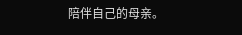陪伴自己的母亲。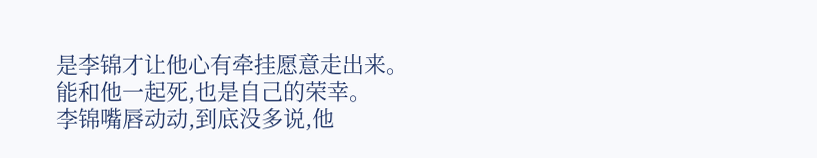是李锦才让他心有牵挂愿意走出来。
能和他一起死,也是自己的荣幸。
李锦嘴唇动动,到底没多说,他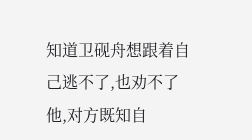知道卫砚舟想跟着自己逃不了,也劝不了他,对方既知自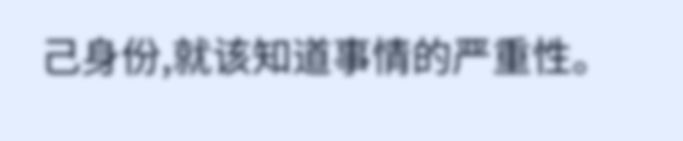己身份,就该知道事情的严重性。